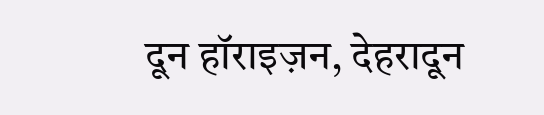दून हॉराइज़न, देहरादून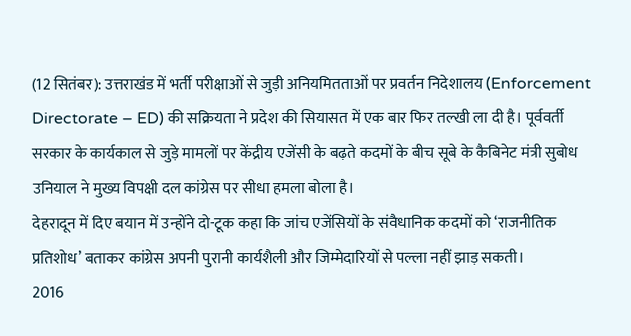(12 सितंबर): उत्तराखंड में भर्ती परीक्षाओं से जुड़ी अनियमितताओं पर प्रवर्तन निदेशालय (Enforcement Directorate – ED) की सक्रियता ने प्रदेश की सियासत में एक बार फिर तल्खी ला दी है। पूर्ववर्ती सरकार के कार्यकाल से जुड़े मामलों पर केंद्रीय एजेंसी के बढ़ते कदमों के बीच सूबे के कैबिनेट मंत्री सुबोध उनियाल ने मुख्य विपक्षी दल कांग्रेस पर सीधा हमला बोला है।
देहरादून में दिए बयान में उन्होंने दो-टूक कहा कि जांच एजेंसियों के संवैधानिक कदमों को ‘राजनीतिक प्रतिशोध’ बताकर कांग्रेस अपनी पुरानी कार्यशैली और जिम्मेदारियों से पल्ला नहीं झाड़ सकती।
2016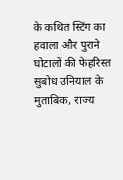के कथित स्टिंग का हवाला और पुराने घोटालों की फेहरिस्त
सुबोध उनियाल के मुताबिक, राज्य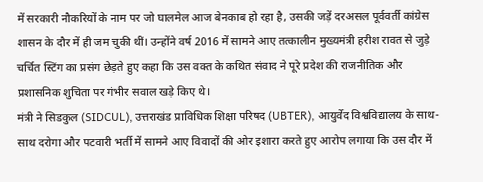में सरकारी नौकरियों के नाम पर जो घालमेल आज बेनकाब हो रहा है, उसकी जड़ें दरअसल पूर्ववर्ती कांग्रेस शासन के दौर में ही जम चुकी थीं। उन्होंने वर्ष 2016 में सामने आए तत्कालीन मुख्यमंत्री हरीश रावत से जुड़े चर्चित स्टिंग का प्रसंग छेड़ते हुए कहा कि उस वक्त के कथित संवाद ने पूरे प्रदेश की राजनीतिक और प्रशासनिक शुचिता पर गंभीर सवाल खड़े किए थे।
मंत्री ने सिडकुल (SIDCUL), उत्तराखंड प्राविधिक शिक्षा परिषद (UBTER), आयुर्वेद विश्वविद्यालय के साथ-साथ दरोगा और पटवारी भर्ती में सामने आए विवादों की ओर इशारा करते हुए आरोप लगाया कि उस दौर में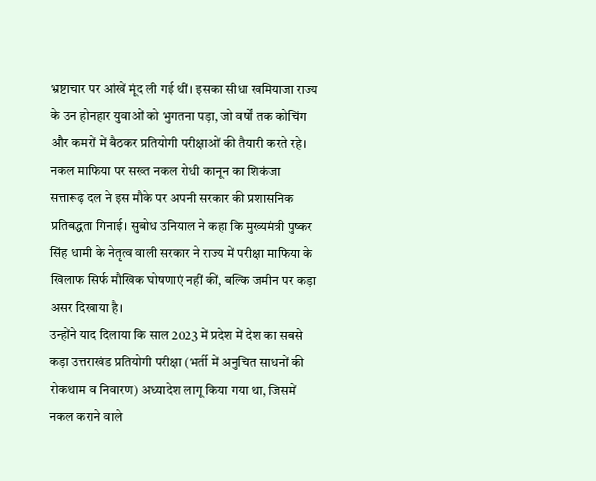भ्रष्टाचार पर आंखें मूंद ली गई थीं। इसका सीधा खमियाजा राज्य के उन होनहार युवाओं को भुगतना पड़ा, जो वर्षों तक कोचिंग और कमरों में बैठकर प्रतियोगी परीक्षाओं की तैयारी करते रहे।
नकल माफिया पर सख्त नकल रोधी कानून का शिकंजा
सत्तारूढ़ दल ने इस मौके पर अपनी सरकार की प्रशासनिक प्रतिबद्धता गिनाई। सुबोध उनियाल ने कहा कि मुख्यमंत्री पुष्कर सिंह धामी के नेतृत्व वाली सरकार ने राज्य में परीक्षा माफिया के खिलाफ सिर्फ मौखिक घोषणाएं नहीं कीं, बल्कि जमीन पर कड़ा असर दिखाया है।
उन्होंने याद दिलाया कि साल 2023 में प्रदेश में देश का सबसे कड़ा उत्तराखंड प्रतियोगी परीक्षा (भर्ती में अनुचित साधनों की रोकथाम व निवारण) अध्यादेश लागू किया गया था, जिसमें नकल कराने वाले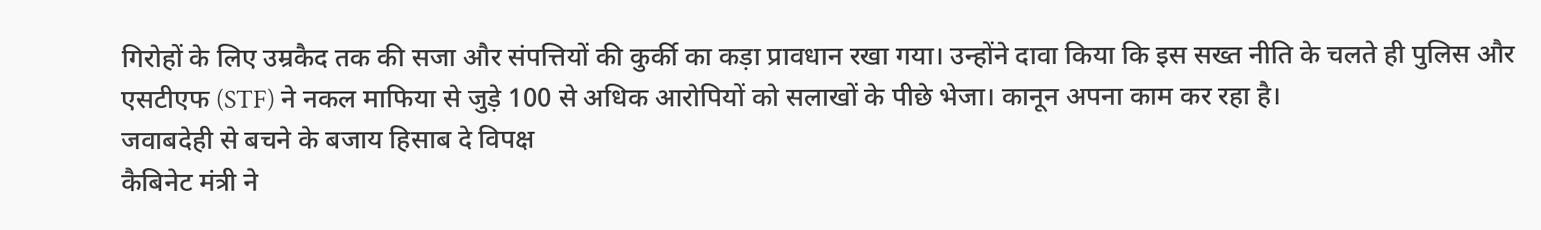गिरोहों के लिए उम्रकैद तक की सजा और संपत्तियों की कुर्की का कड़ा प्रावधान रखा गया। उन्होंने दावा किया कि इस सख्त नीति के चलते ही पुलिस और एसटीएफ (STF) ने नकल माफिया से जुड़े 100 से अधिक आरोपियों को सलाखों के पीछे भेजा। कानून अपना काम कर रहा है।
जवाबदेही से बचने के बजाय हिसाब दे विपक्ष
कैबिनेट मंत्री ने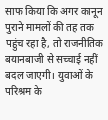साफ किया कि अगर कानून पुराने मामलों की तह तक पहुंच रहा है, तो राजनीतिक बयानबाजी से सच्चाई नहीं बदल जाएगी। युवाओं के परिश्रम के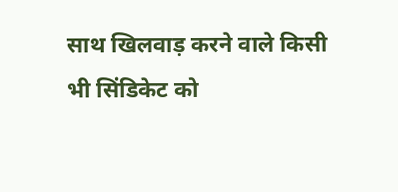साथ खिलवाड़ करने वाले किसी भी सिंडिकेट को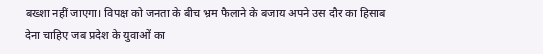बख्शा नहीं जाएगा। विपक्ष को जनता के बीच भ्रम फैलाने के बजाय अपने उस दौर का हिसाब देना चाहिए जब प्रदेश के युवाओं का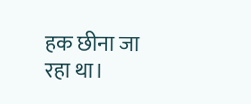हक छीना जा रहा था।